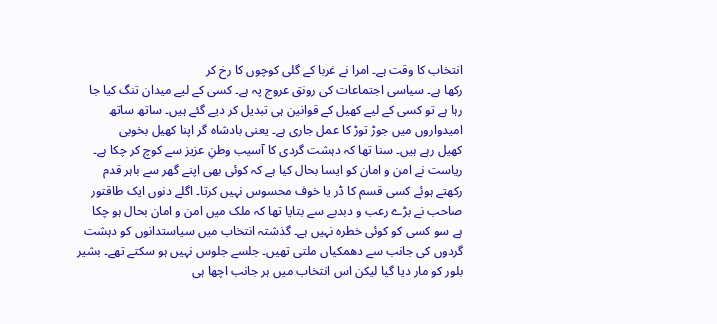انتخاب کا وقت ہے۔ امرا نے غربا کے گلی کوچوں کا رخ کر
رکھا ہے۔ سیاسی اجتماعات کی رونق عروج پہ ہے۔ کسی کے لیے میدان تنگ کیا جا
رہا ہے تو کسی کے لیے کھیل کے قوانین ہی تبدیل کر دیے گئے ہیں۔ ساتھ ساتھ
امیدواروں میں جوڑ توڑ کا عمل جاری ہے۔ یعنی بادشاہ گر اپنا کھیل بخوبی
کھیل رہے ہیں۔ سنا تھا کہ دہشت گردی کا آسیب وطنِ عزیز سے کوچ کر چکا ہے۔
ریاست نے امن و امان کو ایسا بحال کیا ہے کہ کوئی بھی اپنے گھر سے باہر قدم
رکھتے ہوئے کسی قسم کا ڈر یا خوف محسوس نہیں کرتا۔ اگلے دنوں ایک طاقتور
صاحب نے بڑے رعب و دبدبے سے بتایا تھا کہ ملک میں امن و امان بحال ہو چکا
ہے سو کسی کو کوئی خطرہ نہیں ہے۔ گذشتہ انتخاب میں سیاستدانوں کو دہشت
گردوں کی جانب سے دھمکیاں ملتی تھیں۔ جلسے جلوس نہیں ہو سکتے تھے۔ بشیر
بلور کو مار دیا گیا لیکن اس انتخاب میں ہر جانب اچھا ہی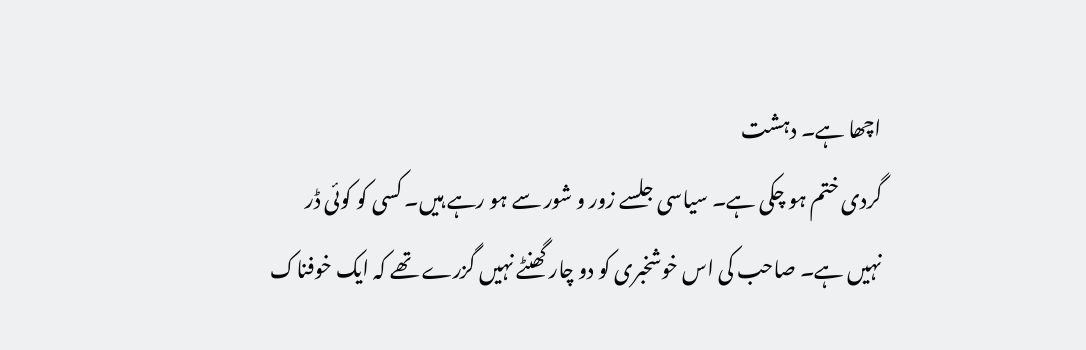اچھا ہے۔ دہشت
گردی ختم ہو چکی ہے۔ سیاسی جلسے زور و شور سے ہو رہے ہیں۔ کسی کو کوئی ڈر
نہیں ہے۔ صاحب کی اس خوشخبری کو دو چار گھنٹے نہیں گزرے تھے کہ ایک خوفناک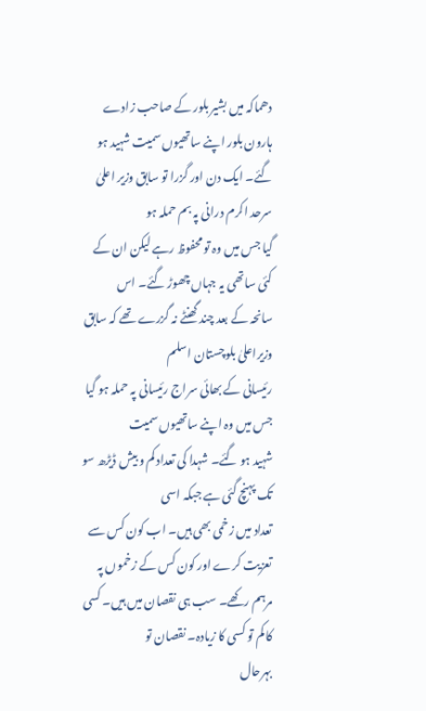دھماکہ میں بشیر بلور کے صاحب زادے ہارون بلور اپنے ساتھیوں سمیت شہید ہو
گئے۔ ایک دن اور گزرا تو سابق وزیر اعلیٰ سرحد اکرم درانی پہ بم حملہ ہو
گیا جس میں وہ تو محفوظ رہے لیکن ان کے کئی ساتھی یہ جہاں چھوڑ گئے۔ اس
سانحہ کے بعد چند گھنٹے نہ گزرے تھے کہ سابق وزیراعلیٰ بلوچستان اسلم
رئیسانی کے بھائی سراج رئیسانی پہ حملہ ہو گیا جس میں وہ اپنے ساتھیوں سمیت
شہید ہو گئے۔ شہدا کی تعداد کم و بیش ڈیڑھ سو تک پہنچ گئی ہے جبکہ اسی
تعداد میں زخمی بھی ہیں۔ اب کون کس سے تعزیت کرے اور کون کس کے زخموں پہ
مرہم رکھے۔ سب ہی نقصان میں ہیں۔ کسی کا کم تو کسی کا زیادہ۔ نقصان تو
بہرحال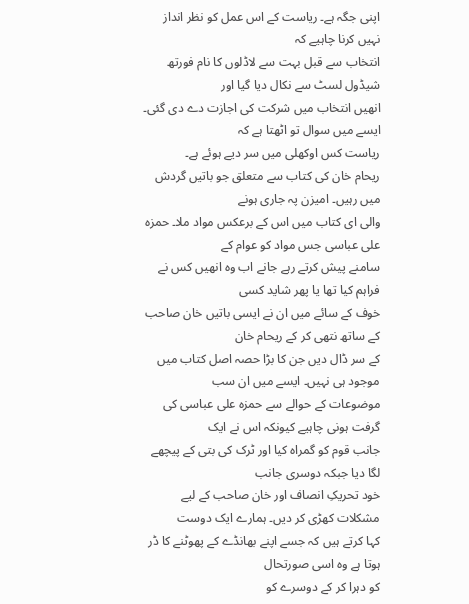اپنی جگہ ہے۔ ریاست کے اس عمل کو نظر انداز نہیں کرنا چاہیے کہ
انتخاب سے قبل بہت سے لاڈلوں کا نام فورتھ شیڈول لسٹ سے نکال دیا گیا اور
انھیں انتخاب میں شرکت کی اجازت دے دی گئی۔ ایسے میں سوال تو اٹھتا ہے کہ
ریاست کس اوکھلی میں سر دیے ہوئے ہے۔
ریحام خان کی کتاب سے متعلق جو باتیں گردش میں رہیں۔ امیزن پہ جاری ہونے
والی ای کتاب میں اس کے برعکس مواد ملا۔ حمزہ علی عباسی جس مواد کو عوام کے
سامنے پیش کرتے رہے جانے اب وہ انھیں کس نے فراہم کیا تھا یا پھر شاید کسی
خوف کے سائے میں ان نے ایسی باتیں خان صاحب کے ساتھ نتھی کر کے ریحام خان
کے سر ڈال دیں جن کا بڑا حصہ اصل کتاب میں موجود ہی نہیں۔ ایسے میں ان سب
موضوعات کے حوالے سے حمزہ علی عباسی کی گرفت ہونی چاہیے کیونکہ اس نے ایک
جانب قوم کو گمراہ کیا اور ٹرک کی بتی کے پیچھے لگا دیا جبکہ دوسری جانب
خود تحریکِ انصاف اور خان صاحب کے لیے مشکلات کھڑی کر دیں۔ ہمارے ایک دوست
کہا کرتے ہیں کہ جسے اپنے بھانڈے کے پھوٹنے کا ڈر ہوتا ہے وہ اسی صورتحال
کو دہرا کر کے دوسرے کو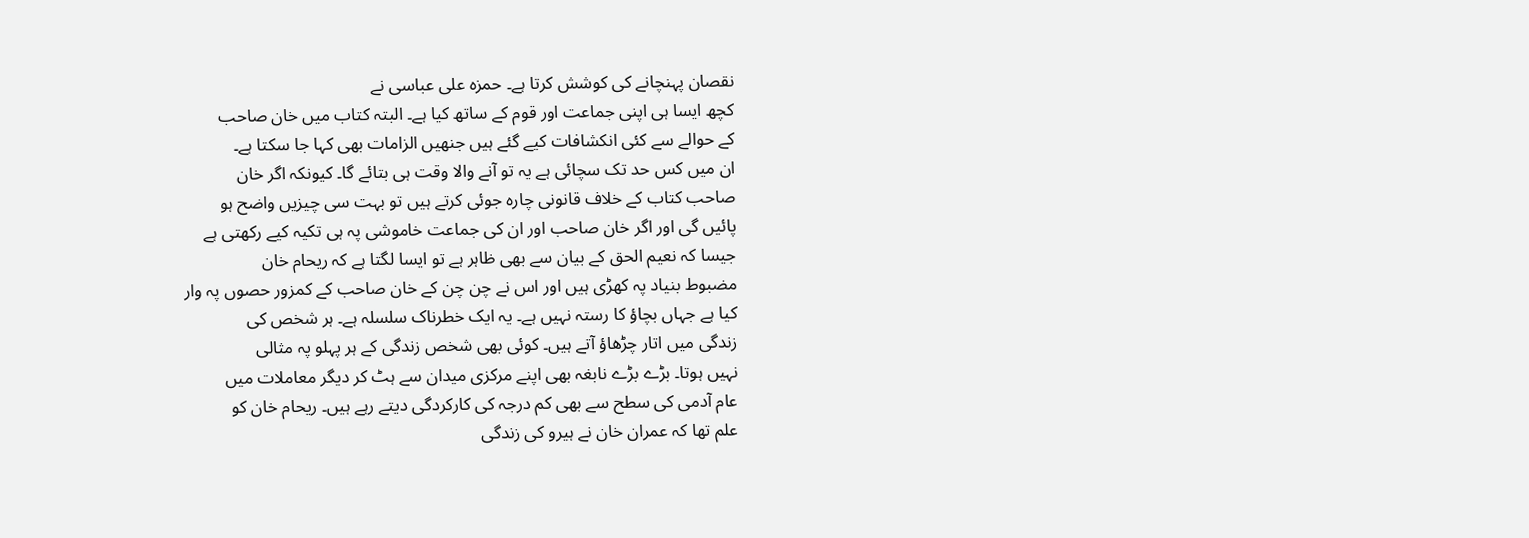نقصان پہنچانے کی کوشش کرتا ہے۔ حمزہ علی عباسی نے
کچھ ایسا ہی اپنی جماعت اور قوم کے ساتھ کیا ہے۔ البتہ کتاب میں خان صاحب
کے حوالے سے کئی انکشافات کیے گئے ہیں جنھیں الزامات بھی کہا جا سکتا ہے۔
ان میں کس حد تک سچائی ہے یہ تو آنے والا وقت ہی بتائے گا۔ کیونکہ اگر خان
صاحب کتاب کے خلاف قانونی چارہ جوئی کرتے ہیں تو بہت سی چیزیں واضح ہو
پائیں گی اور اگر خان صاحب اور ان کی جماعت خاموشی پہ ہی تکیہ کیے رکھتی ہے
جیسا کہ نعیم الحق کے بیان سے بھی ظاہر ہے تو ایسا لگتا ہے کہ ریحام خان
مضبوط بنیاد پہ کھڑی ہیں اور اس نے چن چن کے خان صاحب کے کمزور حصوں پہ وار
کیا ہے جہاں بچاؤ کا رستہ نہیں ہے۔ یہ ایک خطرناک سلسلہ ہے۔ ہر شخص کی
زندگی میں اتار چڑھاؤ آتے ہیں۔ کوئی بھی شخص زندگی کے ہر پہلو پہ مثالی
نہیں ہوتا۔ بڑے بڑے نابغہ بھی اپنے مرکزی میدان سے ہٹ کر دیگر معاملات میں
عام آدمی کی سطح سے بھی کم درجہ کی کارکردگی دیتے رہے ہیں۔ ریحام خان کو
علم تھا کہ عمران خان نے ہیرو کی زندگی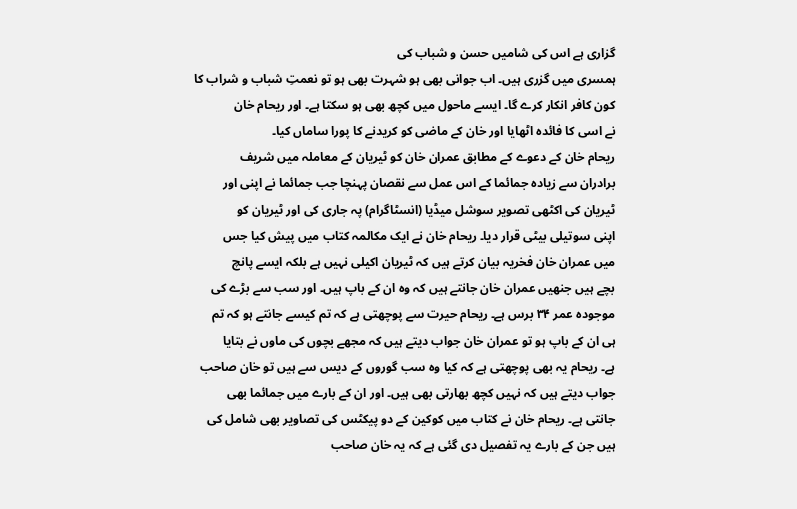گزاری ہے اس کی شامیں حسن و شباب کی
ہمسری میں گزری ہیں۔ اب جوانی بھی ہو شہرت بھی ہو تو نعمتِ شباب و شراب کا
کون کافر انکار کرے گا۔ ایسے ماحول میں کچھ بھی ہو سکتا ہے۔ اور ریحام خان
نے اسی کا فائدہ اٹھایا اور خان کے ماضی کو کریدنے کا پورا ساماں کیا۔
ریحام خان کے دعوے کے مطابق عمران خان کو ٹیریان کے معاملہ میں شریف
برادران سے زیادہ جمائما کے اس عمل سے نقصان پہنچا جب جمائما نے اپنی اور
ٹیریان کی اکٹھی تصویر سوشل میڈیا (انسٹاگرام) پہ جاری کی اور ٹیریان کو
اپنی سوتیلی بیٹی قرار دیا۔ ریحام خان نے ایک مکالمہ کتاب میں پیش کیا جس
میں عمران خان فخریہ بیان کرتے ہیں کہ ٹیریان اکیلی نہیں ہے بلکہ ایسے پانچ
بچے ہیں جنھیں عمران خان جانتے ہیں کہ وہ ان کے باپ ہیں۔ اور سب سے بڑے کی
موجودہ عمر ۳۴ برس ہے۔ ریحام حیرت سے پوچھتی ہے کہ تم کیسے جانتے ہو کہ تم
ہی ان کے باپ ہو تو عمران خان جواب دیتے ہیں کہ مجھے بچوں کی ماوں نے بتایا
ہے۔ ریحام یہ بھی پوچھتی ہے کہ کیا وہ سب گوروں کے دیس سے ہیں تو خان صاحب
جواب دیتے ہیں کہ نہیں کچھ بھارتی بھی ہیں۔ اور ان کے بارے میں جمائما بھی
جانتی ہے۔ ریحام خان نے کتاب میں کوکین کے دو پیکٹس کی تصاویر بھی شامل کی
ہیں جن کے بارے یہ تفصیل دی گئی ہے کہ یہ خان صاحب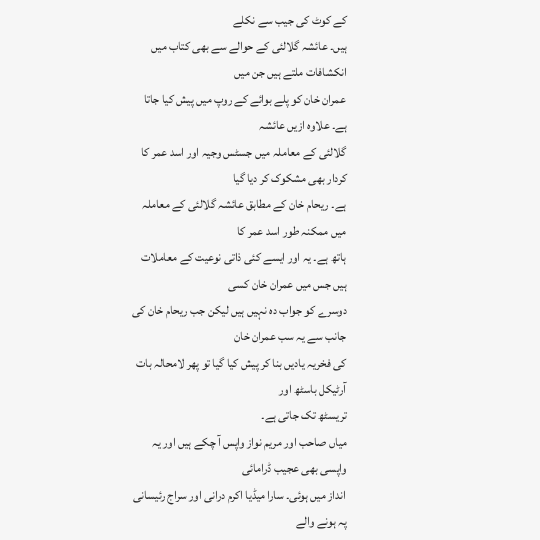کے کوٹ کی جیب سے نکلے
ہیں۔ عائشہ گلالئی کے حوالے سے بھی کتاب میں انکشافات ملتے ہیں جن میں
عمران خان کو پلے بوائے کے روپ میں پیش کیا جاتا ہے۔ علاوہ ازیں عائشہ
گلالئی کے معاملہ میں جسٹس وجیہ اور اسد عمر کا کردار بھی مشکوک کر دیا گیا
ہے۔ ریحام خان کے مطابق عائشہ گلالئی کے معاملہ میں ممکنہ طور اسد عمر کا
ہاتھ ہے۔ یہ اور ایسے کئی ذاتی نوعیت کے معاملات ہیں جس میں عمران خان کسی
دوسرے کو جواب دہ نہیں ہیں لیکن جب ریحام خان کی جانب سے یہ سب عمران خان
کی فخریہ یادیں بنا کر پیش کیا گیا تو پھر لامحالہ بات آرٹیکل باسٹھ اور
تریسٹھ تک جاتی ہے۔
میاں صاحب اور مریم نواز واپس آ چکے ہیں اور یہ واپسی بھی عجیب ڈرامائی
انداز میں ہوئی۔ سارا میڈیا اکرم درانی اور سراج رئیسانی پہ ہونے والے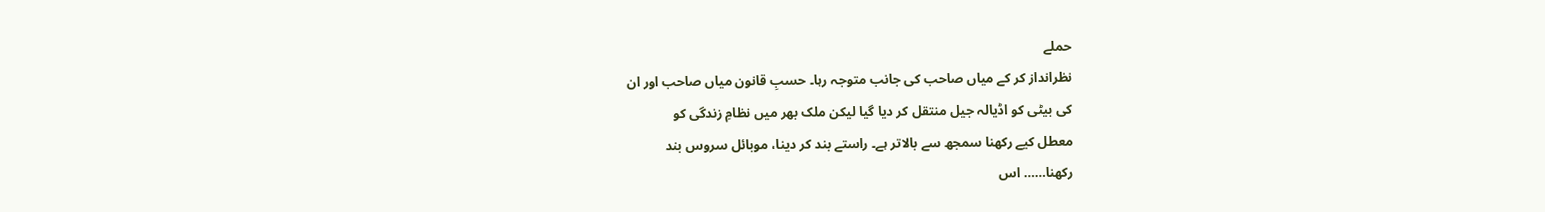حملے
نظرانداز کر کے میاں صاحب کی جانب متوجہ رہا۔ حسبِ قانون میاں صاحب اور ان
کی بیٹی کو اڈیالہ جیل منتقل کر دیا گیا لیکن ملک بھر میں نظامِ زندگی کو
معطل کیے رکھنا سمجھ سے بالاتر ہے۔ راستے بند کر دینا، موبائل سروس بند
رکھنا…… اس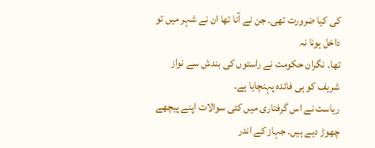کی کیا ضرورت تھی۔ جن نے آنا تھا ان نے شہر میں تو داخل ہونا نہ
تھا۔ نگران حکومت نے راستوں کی بندش سے نواز شریف کو ہی فائدہ پہنچایا ہے۔
ریاست نے اس گرفتاری میں کئی سوالات اپنے پیچھے چھوڑ دیے ہیں۔ جہاز کے اندر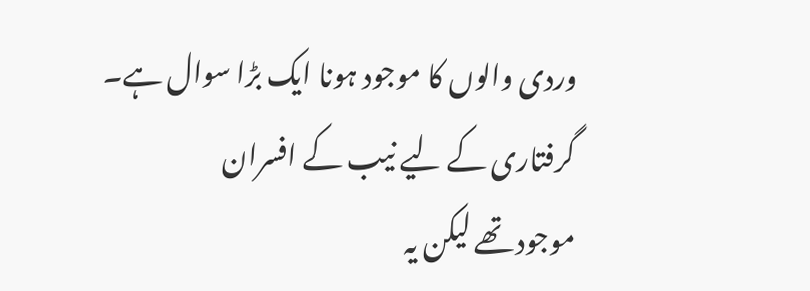وردی والوں کا موجود ہونا ایک بڑا سوال ہے۔ گرفتاری کے لیے نیب کے افسران
موجود تھے لیکن یہ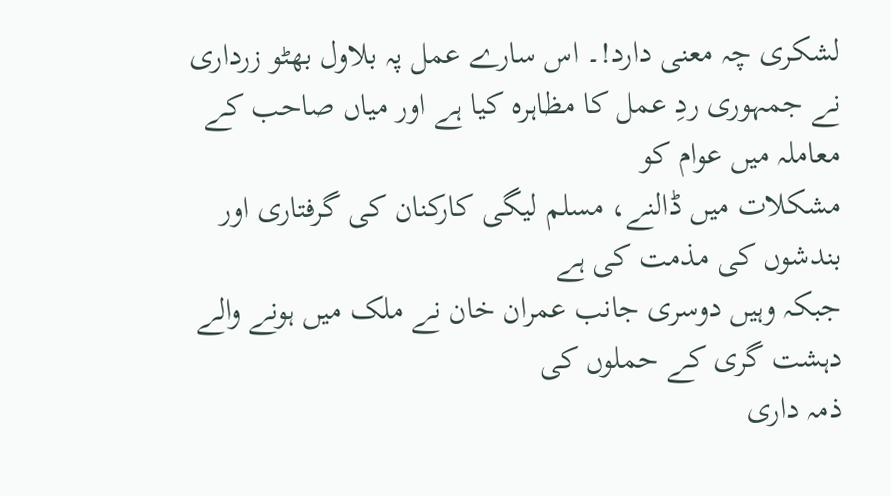لشکری چہ معنی دارد!۔ اس سارے عمل پہ بلاول بھٹو زرداری
نے جمہوری ردِ عمل کا مظاہرہ کیا ہے اور میاں صاحب کے معاملہ میں عوام کو
مشکلات میں ڈالنے، مسلم لیگی کارکنان کی گرفتاری اور بندشوں کی مذمت کی ہے
جبکہ وہیں دوسری جانب عمران خان نے ملک میں ہونے والے دہشت گری کے حملوں کی
ذمہ داری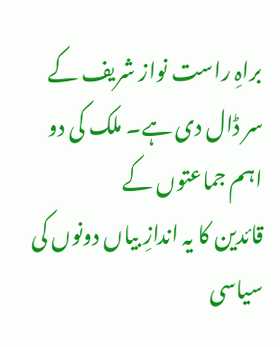براہِ راست نواز شریف کے سر ڈال دی ہے۔ ملک کی دو اہم جماعتوں کے
قائدین کا یہ اندازِ بیاں دونوں کی سیاسی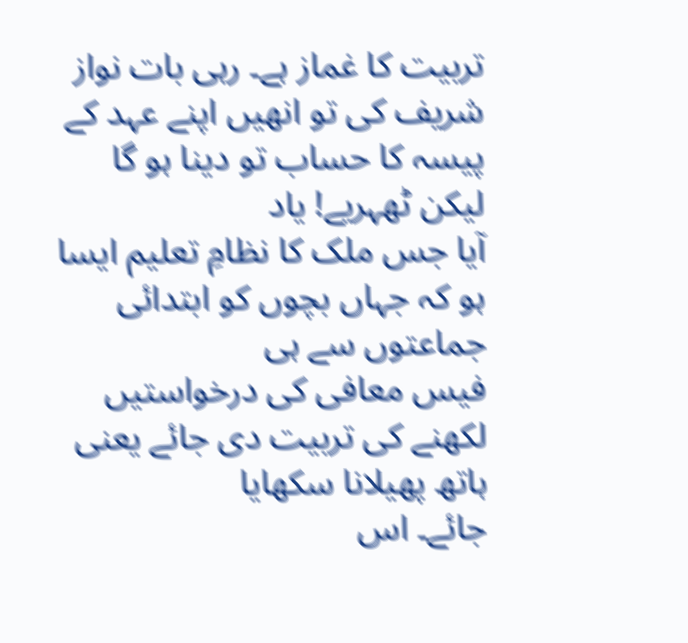تربیت کا غماز ہے۔ رہی بات نواز
شریف کی تو انھیں اپنے عہد کے پیسہ کا حساب تو دینا ہو گا لیکن ٹھہریے! یاد
آیا جس ملک کا نظامِ تعلیم ایسا ہو کہ جہاں بچوں کو ابتدائی جماعتوں سے ہی
فیس معافی کی درخواستیں لکھنے کی تربیت دی جائے یعنی ہاتھ پھیلانا سکھایا
جائے۔ اس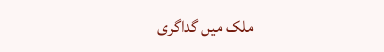ملک میں گداگری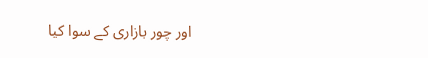اور چور بازاری کے سوا کیا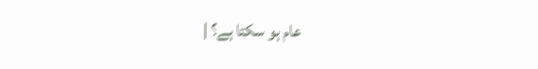عام ہو سکتا ہے؟ |